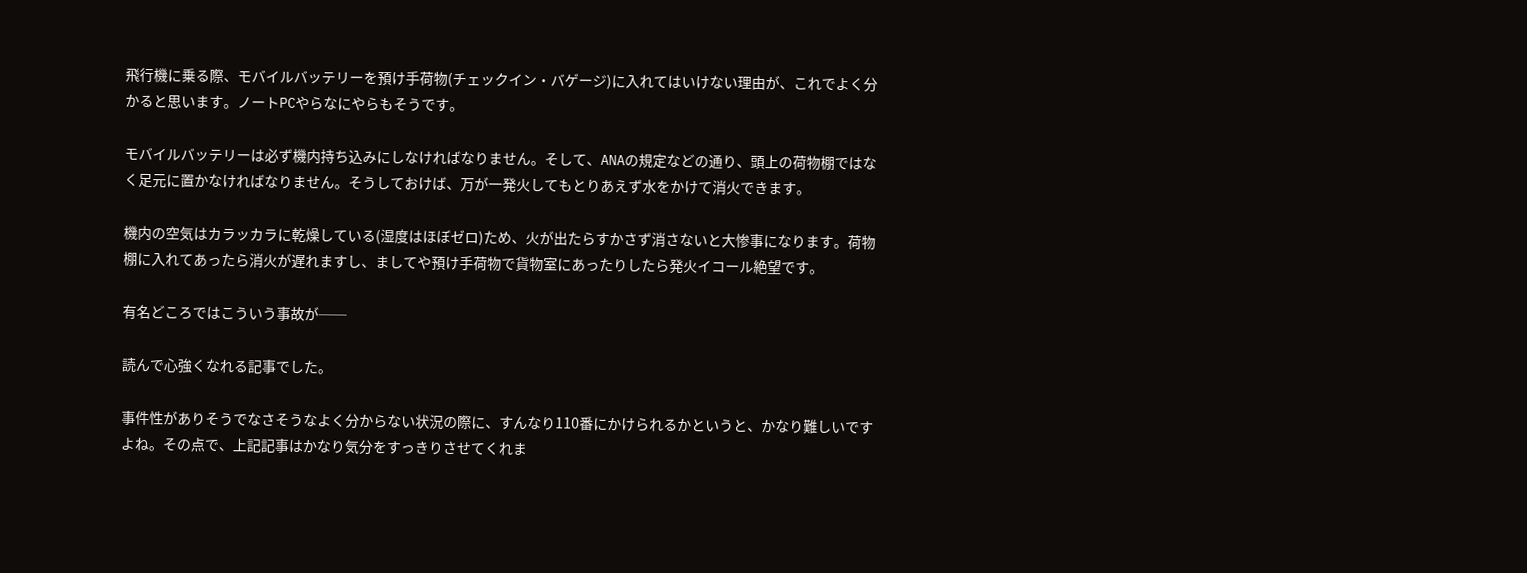飛行機に乗る際、モバイルバッテリーを預け手荷物(チェックイン・バゲージ)に入れてはいけない理由が、これでよく分かると思います。ノートPCやらなにやらもそうです。

モバイルバッテリーは必ず機内持ち込みにしなければなりません。そして、ANAの規定などの通り、頭上の荷物棚ではなく足元に置かなければなりません。そうしておけば、万が一発火してもとりあえず水をかけて消火できます。

機内の空気はカラッカラに乾燥している(湿度はほぼゼロ)ため、火が出たらすかさず消さないと大惨事になります。荷物棚に入れてあったら消火が遅れますし、ましてや預け手荷物で貨物室にあったりしたら発火イコール絶望です。

有名どころではこういう事故が──

読んで心強くなれる記事でした。

事件性がありそうでなさそうなよく分からない状況の際に、すんなり110番にかけられるかというと、かなり難しいですよね。その点で、上記記事はかなり気分をすっきりさせてくれま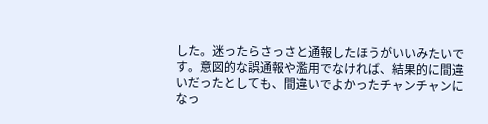した。迷ったらさっさと通報したほうがいいみたいです。意図的な誤通報や濫用でなければ、結果的に間違いだったとしても、間違いでよかったチャンチャンになっ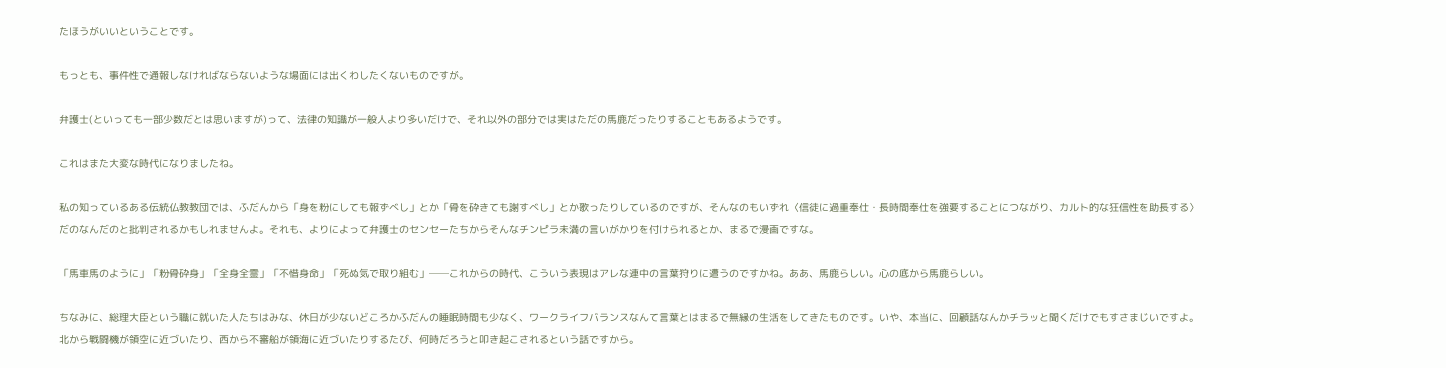たほうがいいということです。

もっとも、事件性で通報しなければならないような場面には出くわしたくないものですが。

弁護士(といっても一部少数だとは思いますが)って、法律の知識が一般人より多いだけで、それ以外の部分では実はただの馬鹿だったりすることもあるようです。

これはまた大変な時代になりましたね。

私の知っているある伝統仏教教団では、ふだんから「身を粉にしても報ずべし」とか「骨を砕きても謝すべし」とか歌ったりしているのですが、そんなのもいずれ〈信徒に過重奉仕・長時間奉仕を強要することにつながり、カルト的な狂信性を助長する〉だのなんだのと批判されるかもしれませんよ。それも、よりによって弁護士のセンセーたちからそんなチンピラ未満の言いがかりを付けられるとか、まるで漫画ですな。

「馬車馬のように」「粉骨砕身」「全身全霊」「不惜身命」「死ぬ気で取り組む」──これからの時代、こういう表現はアレな連中の言葉狩りに遭うのですかね。ああ、馬鹿らしい。心の底から馬鹿らしい。

ちなみに、総理大臣という職に就いた人たちはみな、休日が少ないどころかふだんの睡眠時間も少なく、ワークライフバランスなんて言葉とはまるで無縁の生活をしてきたものです。いや、本当に、回顧話なんかチラッと聞くだけでもすさまじいですよ。北から戦闘機が領空に近づいたり、西から不審船が領海に近づいたりするたび、何時だろうと叩き起こされるという話ですから。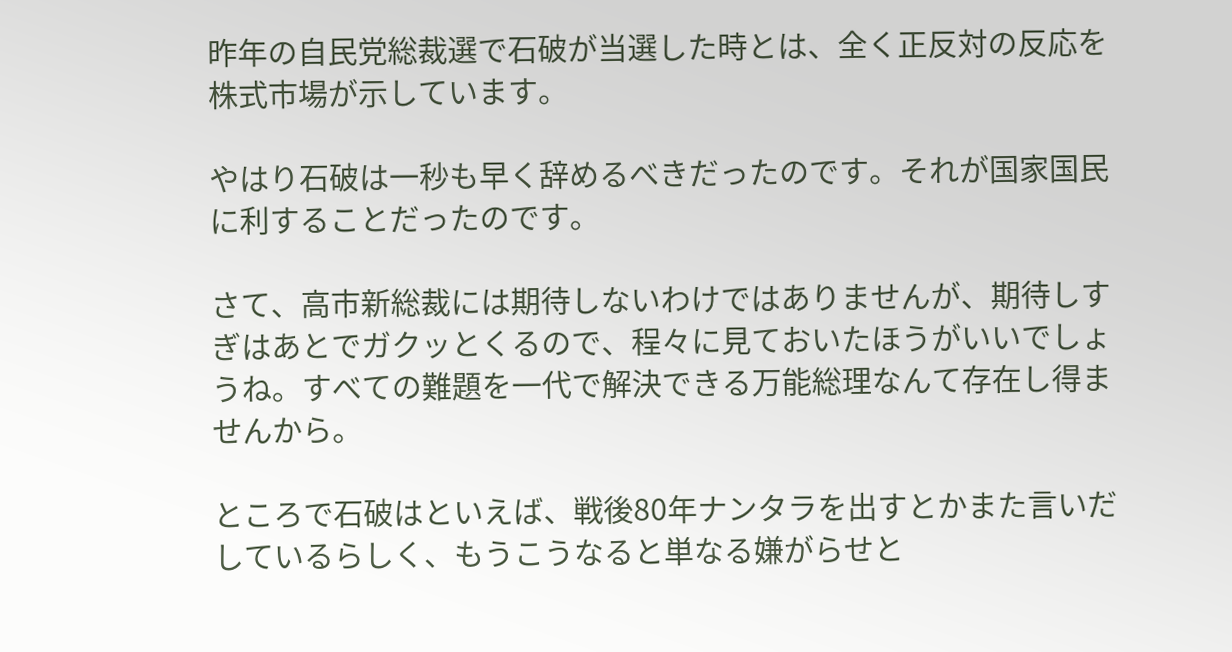昨年の自民党総裁選で石破が当選した時とは、全く正反対の反応を株式市場が示しています。

やはり石破は一秒も早く辞めるべきだったのです。それが国家国民に利することだったのです。

さて、高市新総裁には期待しないわけではありませんが、期待しすぎはあとでガクッとくるので、程々に見ておいたほうがいいでしょうね。すべての難題を一代で解決できる万能総理なんて存在し得ませんから。

ところで石破はといえば、戦後80年ナンタラを出すとかまた言いだしているらしく、もうこうなると単なる嫌がらせと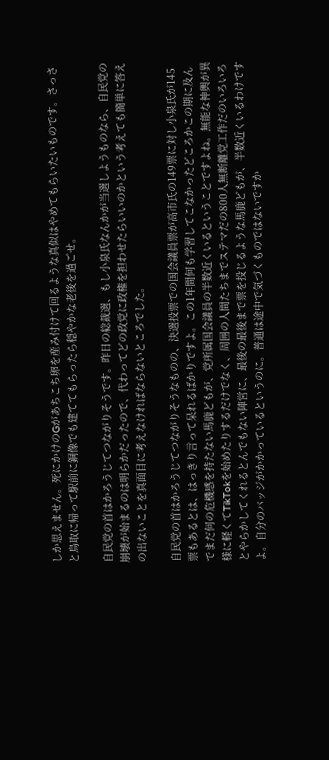しか思えません。死にかけのGがあちこち卵を産み付けて回るような真似はやめてもらいたいものです。さっさと鳥取に帰って駅前に銅像でも建ててもらったら穏やかな老後を過ごせ。

自民党の首はかろうじてつながりそうです。昨日の総裁選、もし小泉氏なんかが当選しようものなら、自民党の崩壊が始まるのは明らかだったので、代わってどの政党に政権を担わせたらいいのかという考えても簡単に答えの出ないことを真面目に考えなければならないところでした。

自民党の首はかろうじてつながりそうなものの、決選投票での国会議員票が高市氏の149票に対し小泉氏が145票もあるとは、はっきり言って呆れるばかりですよ。この1年間何も学習してこなかったどころかこの期に及んでまだ何の危機感を持たない馬鹿どもが、党所属国会議員の半数近くいるということですよね。無能な神輿が異様に軽くてTikTokを始めたりするだけでなく、周囲の人間たちまでステマだの800人無断離党工作だのいろいろとやらかしてくれるとんでもない陣営に、最後の最後まで票を投じるような馬鹿どもが、半数近くいるわけですよ。自分のバッジがかかっているというのに。普通は途中で気づくものではないですか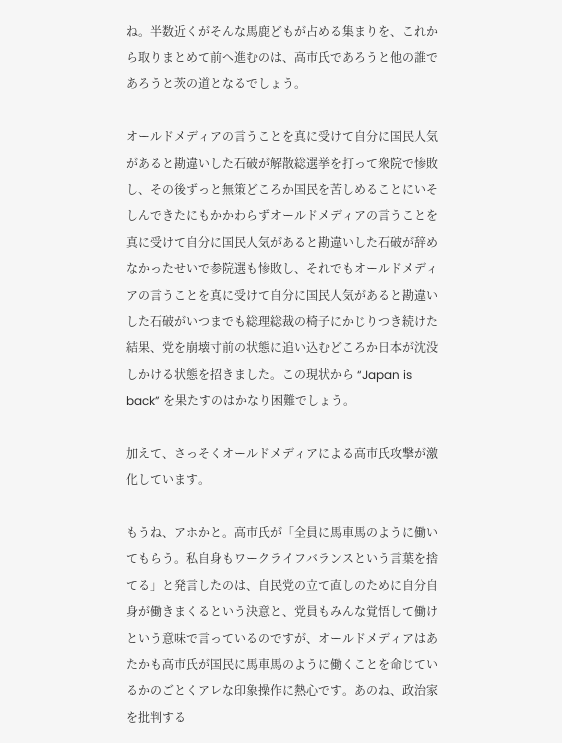ね。半数近くがそんな馬鹿どもが占める集まりを、これから取りまとめて前へ進むのは、高市氏であろうと他の誰であろうと茨の道となるでしょう。

オールドメディアの言うことを真に受けて自分に国民人気があると勘違いした石破が解散総選挙を打って衆院で惨敗し、その後ずっと無策どころか国民を苦しめることにいそしんできたにもかかわらずオールドメディアの言うことを真に受けて自分に国民人気があると勘違いした石破が辞めなかったせいで参院選も惨敗し、それでもオールドメディアの言うことを真に受けて自分に国民人気があると勘違いした石破がいつまでも総理総裁の椅子にかじりつき続けた結果、党を崩壊寸前の状態に追い込むどころか日本が沈没しかける状態を招きました。この現状から “Japan is back” を果たすのはかなり困難でしょう。

加えて、さっそくオールドメディアによる高市氏攻撃が激化しています。

もうね、アホかと。高市氏が「全員に馬車馬のように働いてもらう。私自身もワークライフバランスという言葉を捨てる」と発言したのは、自民党の立て直しのために自分自身が働きまくるという決意と、党員もみんな覚悟して働けという意味で言っているのですが、オールドメディアはあたかも高市氏が国民に馬車馬のように働くことを命じているかのごとくアレな印象操作に熱心です。あのね、政治家を批判する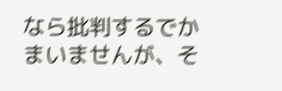なら批判するでかまいませんが、そ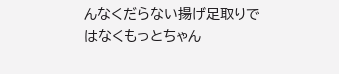んなくだらない揚げ足取りではなくもっとちゃん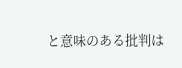と意味のある批判は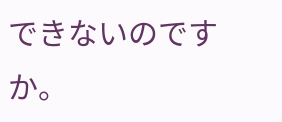できないのですか。